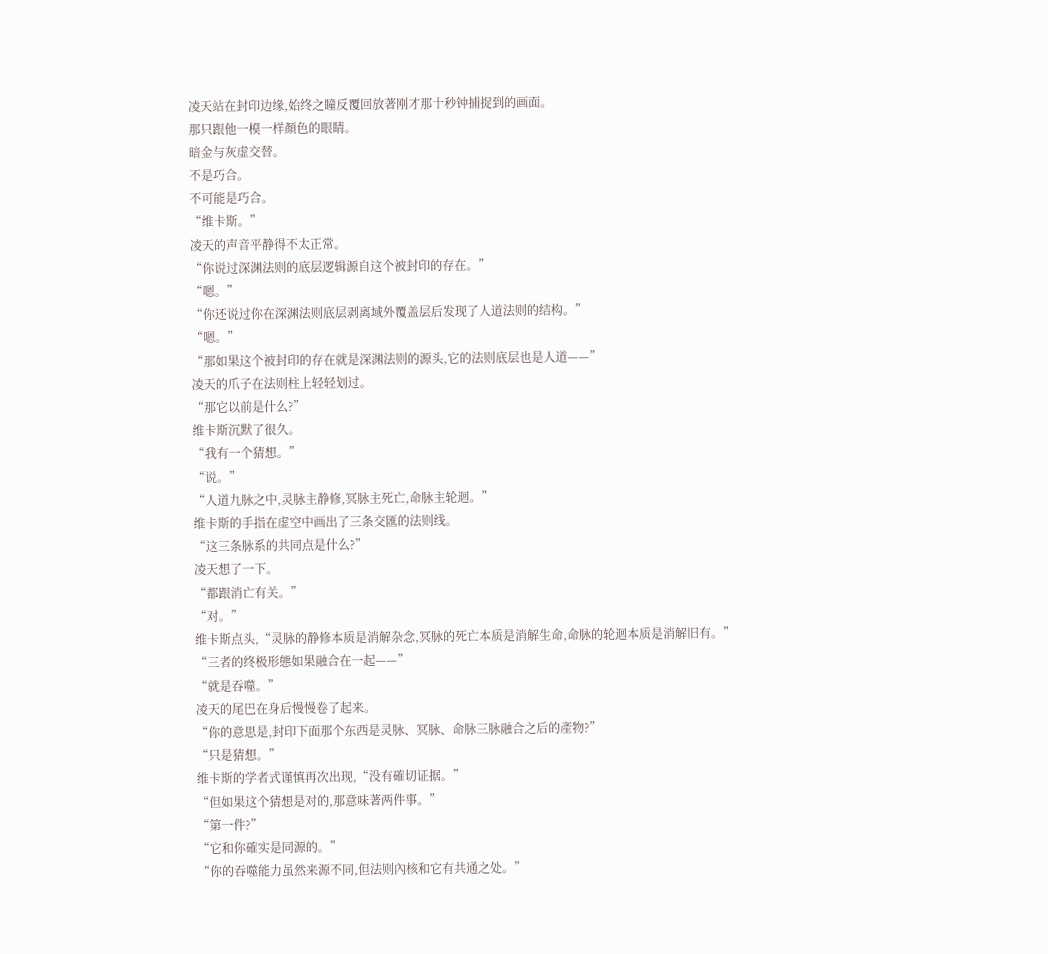凌天站在封印边缘,始终之瞳反覆回放著刚才那十秒钟捕捉到的画面。
那只跟他一模一样顏色的眼睛。
暗金与灰虚交替。
不是巧合。
不可能是巧合。
“维卡斯。”
凌天的声音平静得不太正常。
“你说过深渊法则的底层逻辑源自这个被封印的存在。”
“嗯。”
“你还说过你在深渊法则底层剥离域外覆盖层后发现了人道法则的结构。”
“嗯。”
“那如果这个被封印的存在就是深渊法则的源头,它的法则底层也是人道——”
凌天的爪子在法则柱上轻轻划过。
“那它以前是什么?”
维卡斯沉默了很久。
“我有一个猜想。”
“说。”
“人道九脉之中,灵脉主静修,冥脉主死亡,命脉主轮迴。”
维卡斯的手指在虚空中画出了三条交匯的法则线。
“这三条脉系的共同点是什么?”
凌天想了一下。
“都跟消亡有关。”
“对。”
维卡斯点头,“灵脉的静修本质是消解杂念,冥脉的死亡本质是消解生命,命脉的轮迴本质是消解旧有。”
“三者的终极形態如果融合在一起——”
“就是吞噬。”
凌天的尾巴在身后慢慢卷了起来。
“你的意思是,封印下面那个东西是灵脉、冥脉、命脉三脉融合之后的產物?”
“只是猜想。”
维卡斯的学者式谨慎再次出现,“没有確切证据。”
“但如果这个猜想是对的,那意味著两件事。”
“第一件?”
“它和你確实是同源的。”
“你的吞噬能力虽然来源不同,但法则內核和它有共通之处。”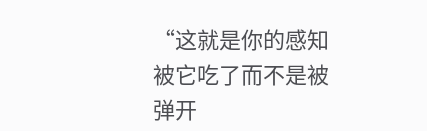“这就是你的感知被它吃了而不是被弹开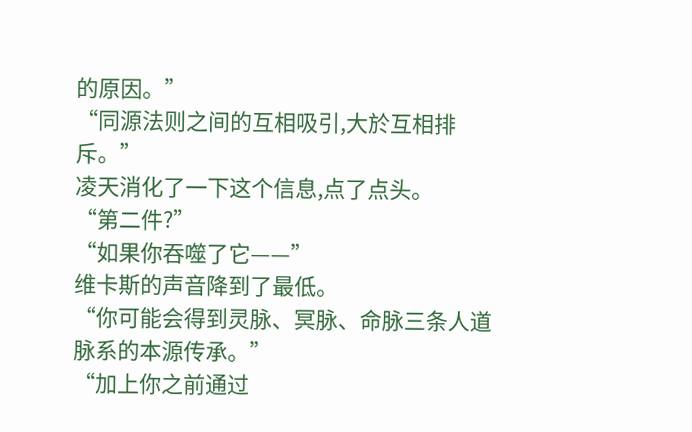的原因。”
“同源法则之间的互相吸引,大於互相排斥。”
凌天消化了一下这个信息,点了点头。
“第二件?”
“如果你吞噬了它——”
维卡斯的声音降到了最低。
“你可能会得到灵脉、冥脉、命脉三条人道脉系的本源传承。”
“加上你之前通过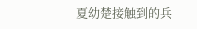夏幼楚接触到的兵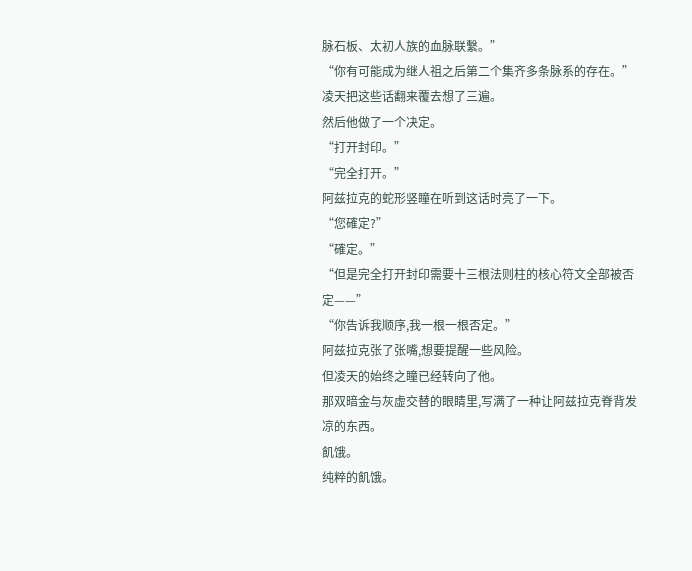脉石板、太初人族的血脉联繫。”
“你有可能成为继人祖之后第二个集齐多条脉系的存在。”
凌天把这些话翻来覆去想了三遍。
然后他做了一个决定。
“打开封印。”
“完全打开。”
阿兹拉克的蛇形竖瞳在听到这话时亮了一下。
“您確定?”
“確定。”
“但是完全打开封印需要十三根法则柱的核心符文全部被否定——”
“你告诉我顺序,我一根一根否定。”
阿兹拉克张了张嘴,想要提醒一些风险。
但凌天的始终之瞳已经转向了他。
那双暗金与灰虚交替的眼睛里,写满了一种让阿兹拉克脊背发凉的东西。
飢饿。
纯粹的飢饿。